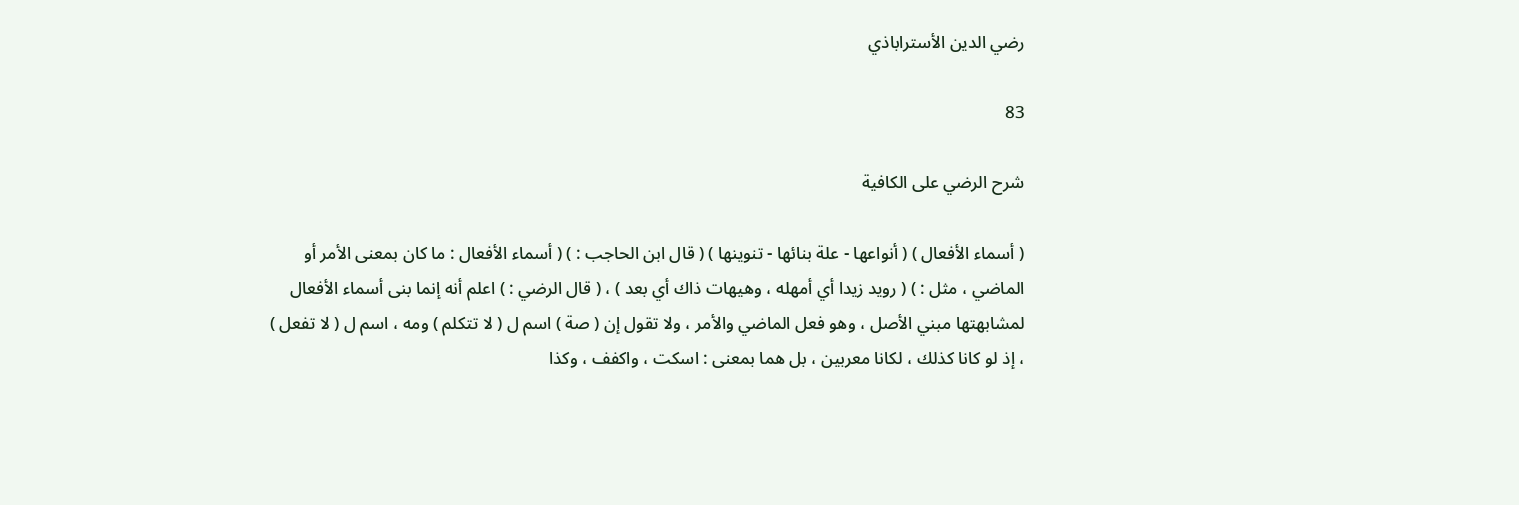رضي الدين الأستراباذي

83

شرح الرضي على الكافية

( أسماء الأفعال ) ( أنواعها - علة بنائها - تنوينها ) ( قال ابن الحاجب : ) ( أسماء الأفعال : ما كان بمعنى الأمر أو الماضي ، مثل : ) ( رويد زيدا أي أمهله ، وهيهات ذاك أي بعد ) ، ( قال الرضي : ) اعلم أنه إنما بنى أسماء الأفعال لمشابهتها مبني الأصل ، وهو فعل الماضي والأمر ، ولا تقول إن ( صة ) اسم ل ( لا تتكلم ) ومه ، اسم ل ( لا تفعل ) ، إذ لو كانا كذلك ، لكانا معربين ، بل هما بمعنى : اسكت ، واكفف ، وكذا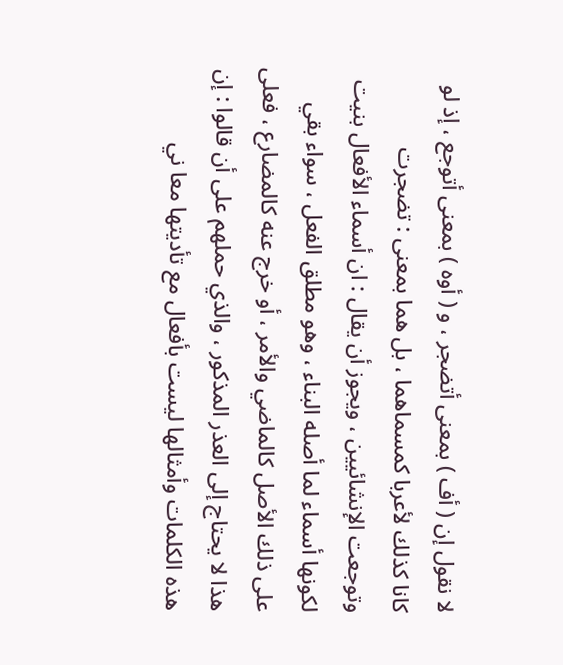لا نقول إن ( أف ) بمعنى أتضجر ، و ( أوه ) بمعنى أتوجع ، إذ لو كانا كذلك لأعربا كمسماهما ، بل هما بمعنى : تضجرت وتوجعت الإنشائيين ، ويجوز أن يقال : ان أسماء الأفعال بنيت لكونها أسماء لما أصله البناء ، وهو مطلق الفعل ، سواء بقي على ذلك الأصل كالماضي والأمر ، أو خرج عنه كالمضارع ، فعلى هذا لا يحتاج إلى العذر المذكور ، والذي حملهم على أن قالوا : إن هذه الكلمات وأمثالها ليست بأفعال مع تأديتها معا ني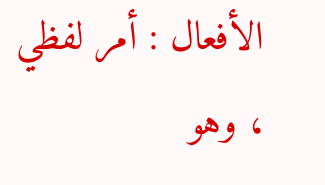الأفعال : أمر لفظي ، وهو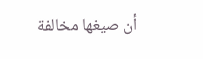أن صيغها مخالفة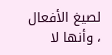لصيغ الأفعال ، وأنها لا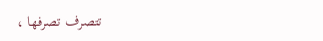تتصرف تصرفها ،